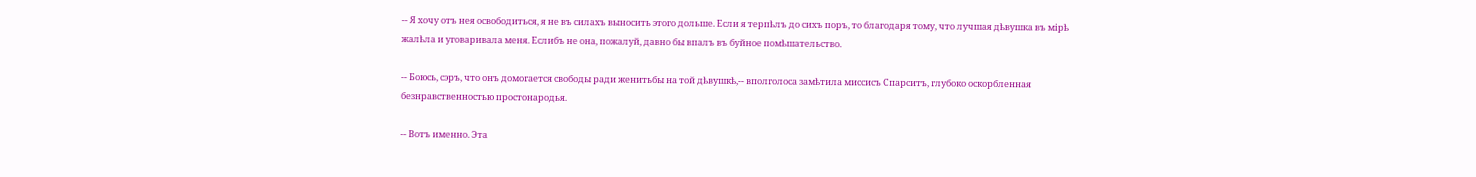-- Я хочу отъ нея освободиться, я не въ силахъ выносить этого дольше. Если я терпѣлъ до сихъ поръ, то благодаря тому, что лучшая дѣвушка въ мірѣ жалѣла и уговаривала меня. Еслибъ не она, пожалуй, давно бы впалъ въ буйное помѣшательство.

-- Боюсь, сэръ, что онъ домогается свободы ради женитьбы на той дѣвушкѣ,-- вполголоса замѣтила миссисъ Спарситъ, глубоко оскорбленная безнравственностью простонародья.

-- Вотъ именно. Эта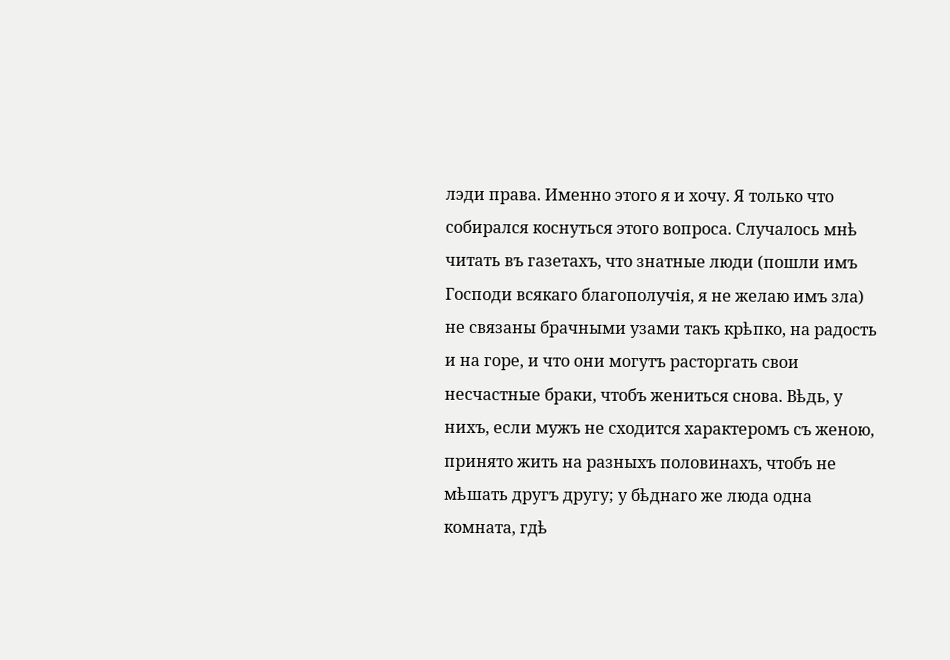лэди права. Именно этого я и хочу. Я только что собирался коснуться этого вопроса. Случалось мнѣ читать въ газетахъ, что знатные люди (пошли имъ Господи всякаго благополучія, я не желаю имъ зла) не связаны брачными узами такъ крѣпко, на радость и на горе, и что они могутъ расторгать свои несчастные браки, чтобъ жениться снова. Вѣдь, у нихъ, если мужъ не сходится характеромъ съ женою, принято жить на разныхъ половинахъ, чтобъ не мѣшать другъ другу; у бѣднаго же люда одна комната, гдѣ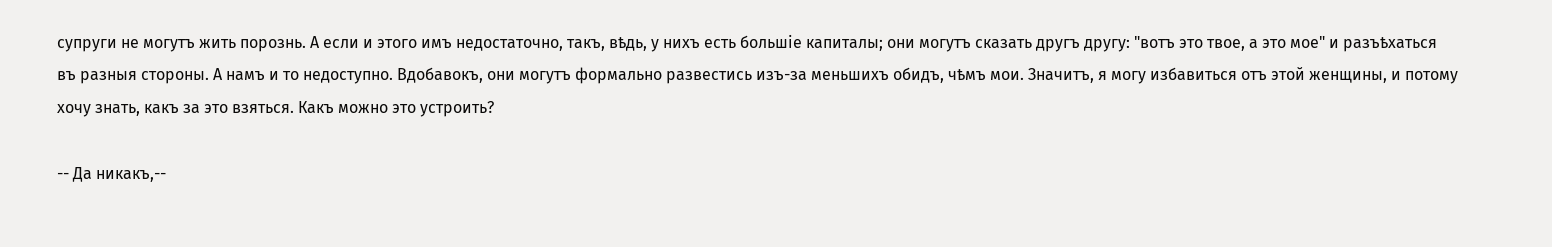супруги не могутъ жить порознь. А если и этого имъ недостаточно, такъ, вѣдь, у нихъ есть большіе капиталы; они могутъ сказать другъ другу: "вотъ это твое, а это мое" и разъѣхаться въ разныя стороны. А намъ и то недоступно. Вдобавокъ, они могутъ формально развестись изъ-за меньшихъ обидъ, чѣмъ мои. Значитъ, я могу избавиться отъ этой женщины, и потому хочу знать, какъ за это взяться. Какъ можно это устроить?

-- Да никакъ,--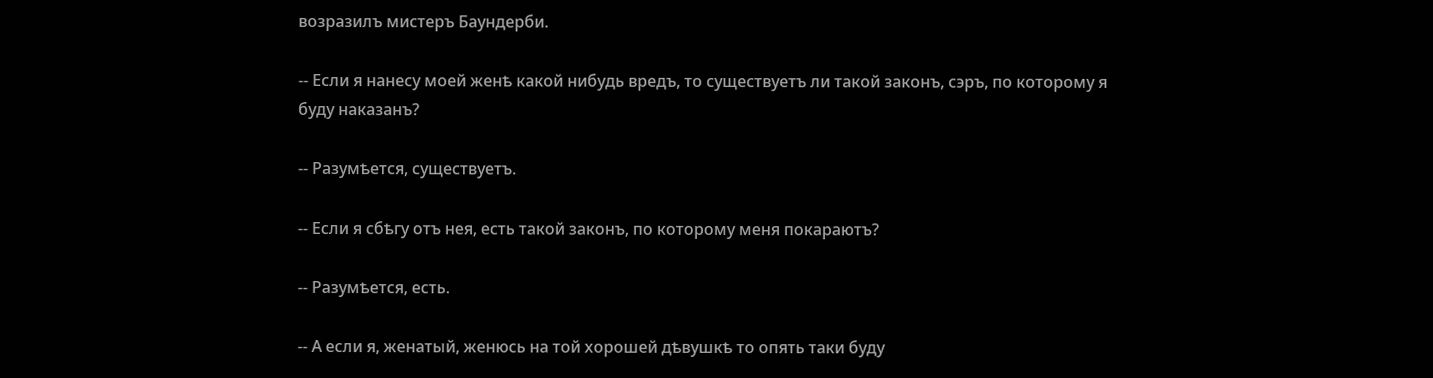возразилъ мистеръ Баундерби.

-- Если я нанесу моей женѣ какой нибудь вредъ, то существуетъ ли такой законъ, сэръ, по которому я буду наказанъ?

-- Разумѣется, существуетъ.

-- Если я сбѣгу отъ нея, есть такой законъ, по которому меня покараютъ?

-- Разумѣется, есть.

-- А если я, женатый, женюсь на той хорошей дѣвушкѣ то опять таки буду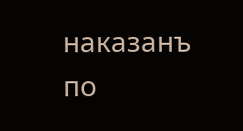наказанъ по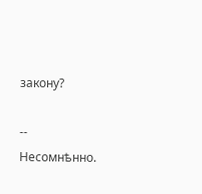закону?

-- Несомнѣнно.